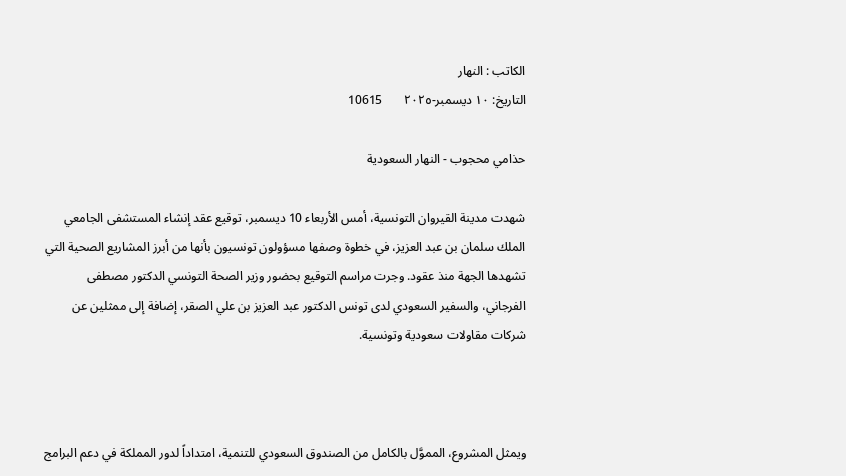الكاتب : النهار
التاريخ: ١٠ ديسمبر-٢٠٢٥       10615

حذامي محجوب - النهار السعودية

شهدت مدينة القيروان التونسية، أمس الأربعاء 10 ديسمبر، توقيع عقد إنشاء المستشفى الجامعي الملك سلمان بن عبد العزيز، في خطوة وصفها مسؤولون تونسيون بأنها من أبرز المشاريع الصحية التي تشهدها الجهة منذ عقود. وجرت مراسم التوقيع بحضور وزير الصحة التونسي الدكتور مصطفى الفرجاني، والسفير السعودي لدى تونس الدكتور عبد العزيز بن علي الصقر، إضافة إلى ممثلين عن شركات مقاولات سعودية وتونسية.



ويمثل المشروع، المموَّل بالكامل من الصندوق السعودي للتنمية، امتداداً لدور المملكة في دعم البرامج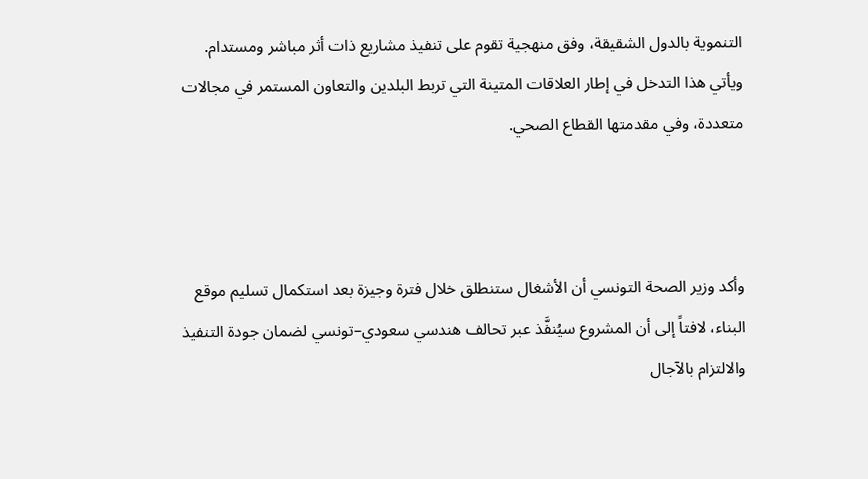التنموية بالدول الشقيقة، وفق منهجية تقوم على تنفيذ مشاريع ذات أثر مباشر ومستدام. ويأتي هذا التدخل في إطار العلاقات المتينة التي تربط البلدين والتعاون المستمر في مجالات متعددة، وفي مقدمتها القطاع الصحي.



وأكد وزير الصحة التونسي أن الأشغال ستنطلق خلال فترة وجيزة بعد استكمال تسليم موقع البناء، لافتاً إلى أن المشروع سيُنفَّذ عبر تحالف هندسي سعودي–تونسي لضمان جودة التنفيذ والالتزام بالآجال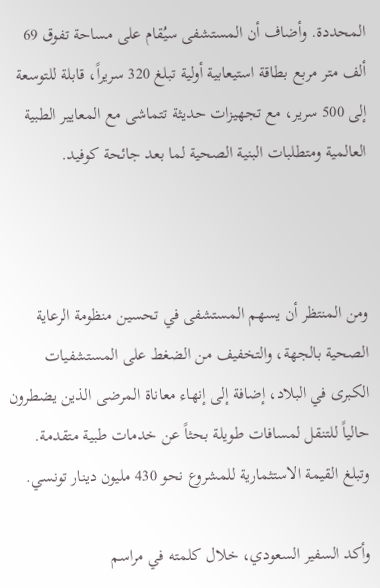المحددة. وأضاف أن المستشفى سيُقام على مساحة تفوق 69 ألف متر مربع بطاقة استيعابية أولية تبلغ 320 سريراً، قابلة للتوسعة إلى 500 سرير، مع تجهيزات حديثة تتماشى مع المعايير الطبية العالمية ومتطلبات البنية الصحية لما بعد جائحة كوفيد.



ومن المنتظر أن يسهم المستشفى في تحسين منظومة الرعاية الصحية بالجهة، والتخفيف من الضغط على المستشفيات الكبرى في البلاد، إضافة إلى إنهاء معاناة المرضى الذين يضطرون حالياً للتنقل لمسافات طويلة بحثاً عن خدمات طبية متقدمة. وتبلغ القيمة الاستثمارية للمشروع نحو 430 مليون دينار تونسي.

وأكد السفير السعودي، خلال كلمته في مراسم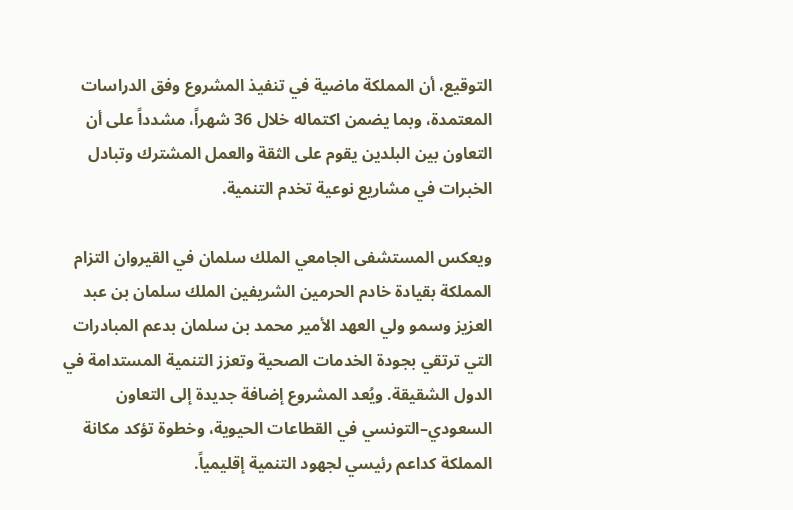التوقيع، أن المملكة ماضية في تنفيذ المشروع وفق الدراسات المعتمدة، وبما يضمن اكتماله خلال 36 شهراً، مشدداً على أن التعاون بين البلدين يقوم على الثقة والعمل المشترك وتبادل الخبرات في مشاريع نوعية تخدم التنمية.

ويعكس المستشفى الجامعي الملك سلمان في القيروان التزام المملكة بقيادة خادم الحرمين الشريفين الملك سلمان بن عبد العزيز وسمو ولي العهد الأمير محمد بن سلمان بدعم المبادرات التي ترتقي بجودة الخدمات الصحية وتعزز التنمية المستدامة في الدول الشقيقة. ويُعد المشروع إضافة جديدة إلى التعاون السعودي–التونسي في القطاعات الحيوية، وخطوة تؤكد مكانة المملكة كداعم رئيسي لجهود التنمية إقليمياً.